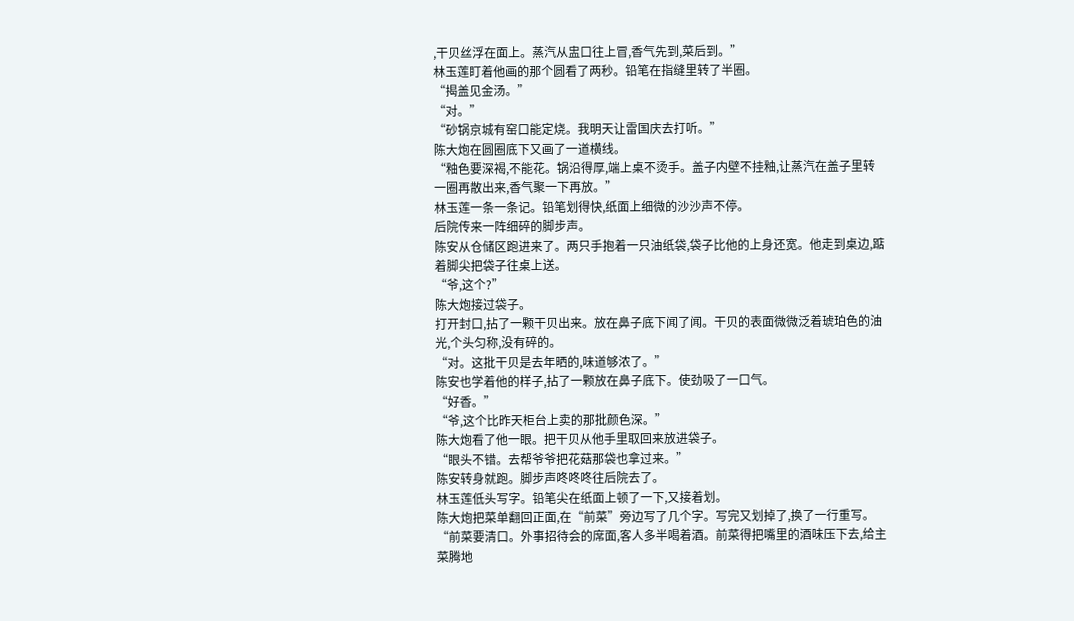,干贝丝浮在面上。蒸汽从盅口往上冒,香气先到,菜后到。”
林玉莲盯着他画的那个圆看了两秒。铅笔在指缝里转了半圈。
“揭盖见金汤。”
“对。”
“砂锅京城有窑口能定烧。我明天让雷国庆去打听。”
陈大炮在圆圈底下又画了一道横线。
“釉色要深褐,不能花。锅沿得厚,端上桌不烫手。盖子内壁不挂釉,让蒸汽在盖子里转一圈再散出来,香气聚一下再放。”
林玉莲一条一条记。铅笔划得快,纸面上细微的沙沙声不停。
后院传来一阵细碎的脚步声。
陈安从仓储区跑进来了。两只手抱着一只油纸袋,袋子比他的上身还宽。他走到桌边,踮着脚尖把袋子往桌上送。
“爷,这个?”
陈大炮接过袋子。
打开封口,拈了一颗干贝出来。放在鼻子底下闻了闻。干贝的表面微微泛着琥珀色的油光,个头匀称,没有碎的。
“对。这批干贝是去年晒的,味道够浓了。”
陈安也学着他的样子,拈了一颗放在鼻子底下。使劲吸了一口气。
“好香。”
“爷,这个比昨天柜台上卖的那批颜色深。”
陈大炮看了他一眼。把干贝从他手里取回来放进袋子。
“眼头不错。去帮爷爷把花菇那袋也拿过来。”
陈安转身就跑。脚步声咚咚咚往后院去了。
林玉莲低头写字。铅笔尖在纸面上顿了一下,又接着划。
陈大炮把菜单翻回正面,在“前菜”旁边写了几个字。写完又划掉了,换了一行重写。
“前菜要清口。外事招待会的席面,客人多半喝着酒。前菜得把嘴里的酒味压下去,给主菜腾地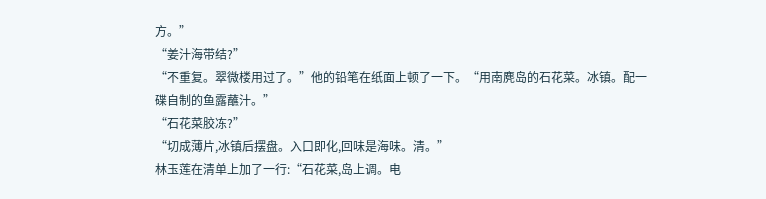方。”
“姜汁海带结?”
“不重复。翠微楼用过了。”他的铅笔在纸面上顿了一下。“用南麂岛的石花菜。冰镇。配一碟自制的鱼露蘸汁。”
“石花菜胶冻?”
“切成薄片,冰镇后摆盘。入口即化,回味是海味。清。”
林玉莲在清单上加了一行:“石花菜,岛上调。电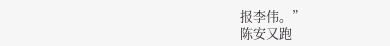报李伟。”
陈安又跑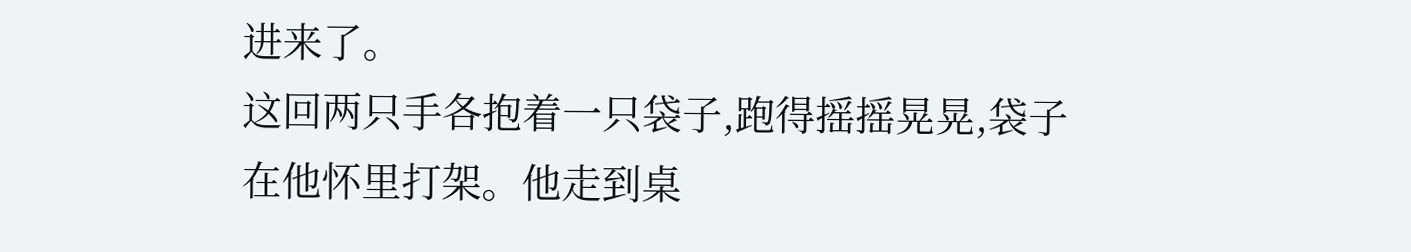进来了。
这回两只手各抱着一只袋子,跑得摇摇晃晃,袋子在他怀里打架。他走到桌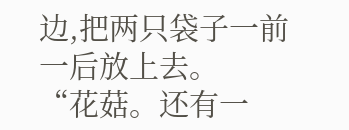边,把两只袋子一前一后放上去。
“花菇。还有一